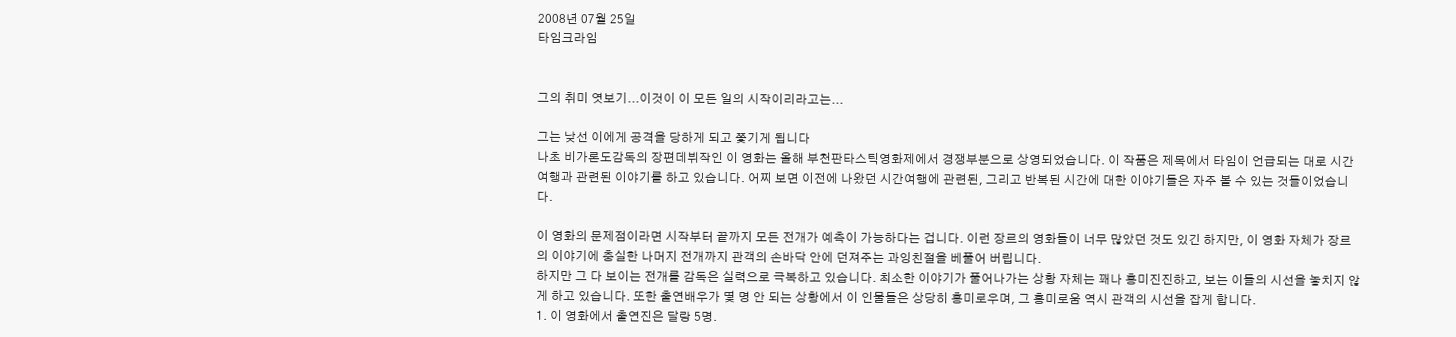2008년 07월 25일
타임크라임


그의 취미 엿보기...이것이 이 모든 일의 시작이리라고는...

그는 낮선 이에게 공격을 당하게 되고 쫓기게 됩니다
나초 비가론도감독의 장편데뷔작인 이 영화는 올해 부천판타스틱영화제에서 경쟁부분으로 상영되었습니다. 이 작품은 제목에서 타임이 언급되는 대로 시간여행과 관련된 이야기를 하고 있습니다. 어찌 보면 이전에 나왔던 시간여행에 관련된, 그리고 반복된 시간에 대한 이야기들은 자주 볼 수 있는 것들이었습니다.

이 영화의 문제점이라면 시작부터 끝까지 모든 전개가 예측이 가능하다는 겁니다. 이런 장르의 영화들이 너무 많았던 것도 있긴 하지만, 이 영화 자체가 장르의 이야기에 충실한 나머지 전개까지 관객의 손바닥 안에 던져주는 과잉친절을 베풀어 버립니다.
하지만 그 다 보이는 전개를 감독은 실력으로 극복하고 있습니다. 최소한 이야기가 풀어나가는 상황 자체는 꽤나 흥미진진하고, 보는 이들의 시선을 놓치지 않게 하고 있습니다. 또한 출연배우가 몇 명 안 되는 상황에서 이 인물들은 상당히 흥미로우며, 그 흥미로움 역시 관객의 시선을 잡게 합니다.
1. 이 영화에서 출연진은 달랑 5명.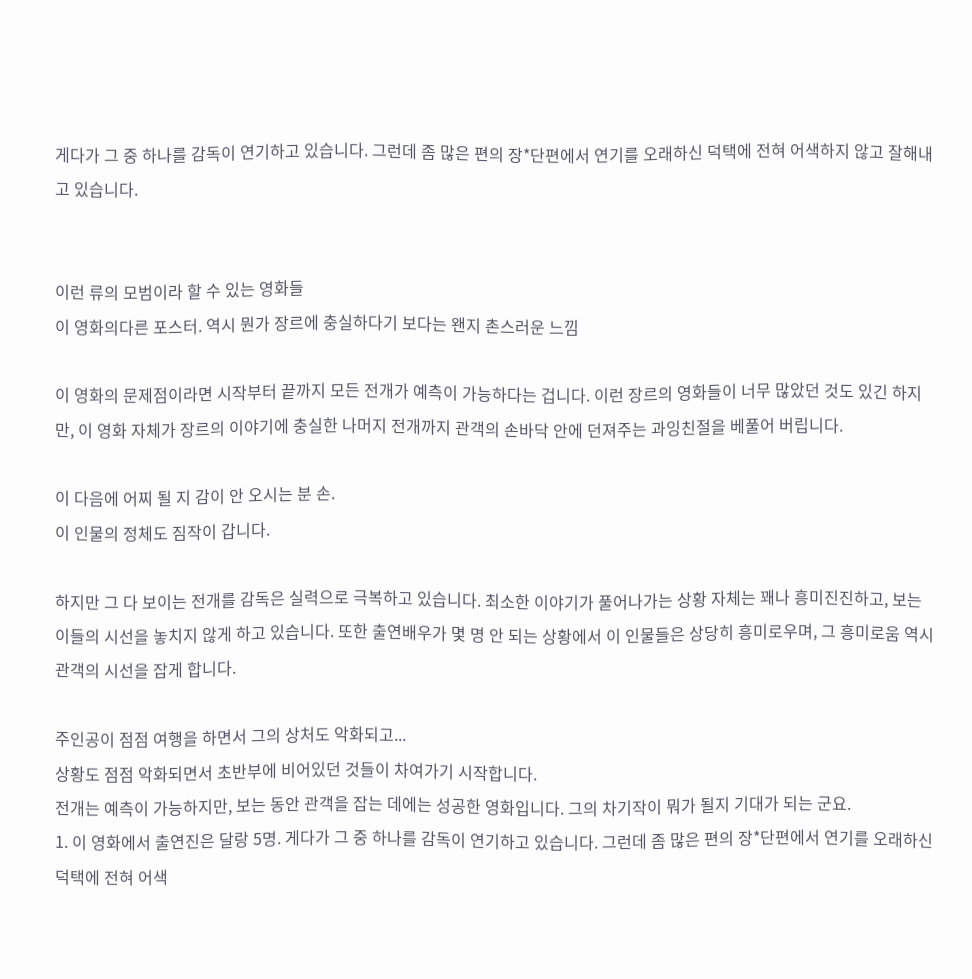게다가 그 중 하나를 감독이 연기하고 있습니다. 그런데 좀 많은 편의 장*단편에서 연기를 오래하신 덕택에 전혀 어색하지 않고 잘해내고 있습니다.


이런 류의 모범이라 할 수 있는 영화들
이 영화의다른 포스터. 역시 뭔가 장르에 충실하다기 보다는 왠지 촌스러운 느낌

이 영화의 문제점이라면 시작부터 끝까지 모든 전개가 예측이 가능하다는 겁니다. 이런 장르의 영화들이 너무 많았던 것도 있긴 하지만, 이 영화 자체가 장르의 이야기에 충실한 나머지 전개까지 관객의 손바닥 안에 던져주는 과잉친절을 베풀어 버립니다.

이 다음에 어찌 될 지 감이 안 오시는 분 손.
이 인물의 정체도 짐작이 갑니다.

하지만 그 다 보이는 전개를 감독은 실력으로 극복하고 있습니다. 최소한 이야기가 풀어나가는 상황 자체는 꽤나 흥미진진하고, 보는 이들의 시선을 놓치지 않게 하고 있습니다. 또한 출연배우가 몇 명 안 되는 상황에서 이 인물들은 상당히 흥미로우며, 그 흥미로움 역시 관객의 시선을 잡게 합니다.

주인공이 점점 여행을 하면서 그의 상처도 악화되고...
상황도 점점 악화되면서 초반부에 비어있던 것들이 차여가기 시작합니다.
전개는 예측이 가능하지만, 보는 동안 관객을 잡는 데에는 성공한 영화입니다. 그의 차기작이 뭐가 될지 기대가 되는 군요.
1. 이 영화에서 출연진은 달랑 5명. 게다가 그 중 하나를 감독이 연기하고 있습니다. 그런데 좀 많은 편의 장*단편에서 연기를 오래하신 덕택에 전혀 어색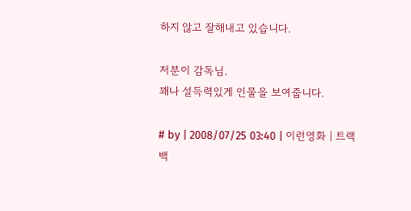하지 않고 잘해내고 있습니다.

저분이 감독님.
꽤나 설득력있게 인물을 보여줍니다.

# by | 2008/07/25 03:40 | 이런영화 | 트랙백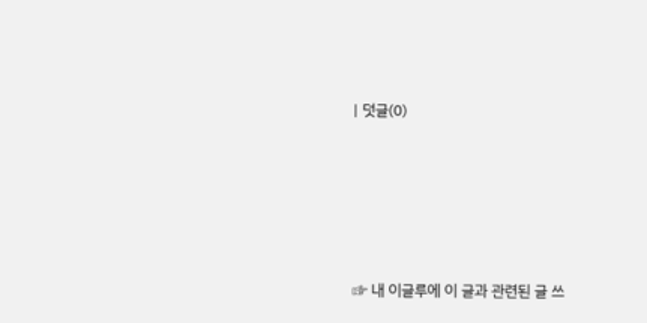| 덧글(0)





☞ 내 이글루에 이 글과 관련된 글 쓰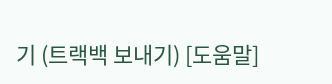기 (트랙백 보내기) [도움말]